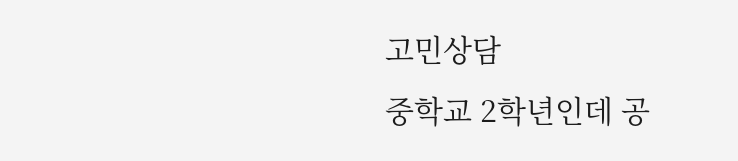고민상담
중학교 2학년인데 공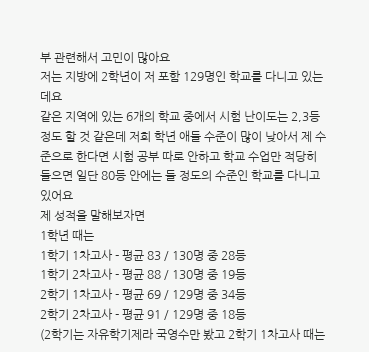부 관련해서 고민이 많아요
저는 지방에 2학년이 저 포함 129명인 학교를 다니고 있는데요
같은 지역에 있는 6개의 학교 중에서 시험 난이도는 2,3등정도 할 것 같은데 저희 학년 애들 수준이 많이 낮아서 제 수준으로 한다면 시험 공부 따로 안하고 학교 수업만 적당히 들으면 일단 80등 안에는 들 정도의 수준인 학교를 다니고 있어요
제 성적을 말해보자면
1학년 때는
1학기 1차고사 - 평균 83 / 130명 중 28등
1학기 2차고사 - 평균 88 / 130명 중 19등
2학기 1차고사 - 평균 69 / 129명 중 34등
2학기 2차고사 - 평균 91 / 129명 중 18등
(2학기는 자유학기제라 국영수만 봤고 2학기 1차고사 때는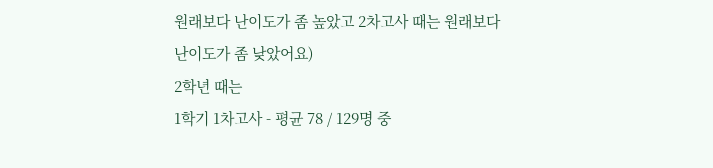원래보다 난이도가 좀 높았고 2차고사 때는 원래보다 난이도가 좀 낮았어요)
2학년 때는
1학기 1차고사 - 평균 78 / 129명 중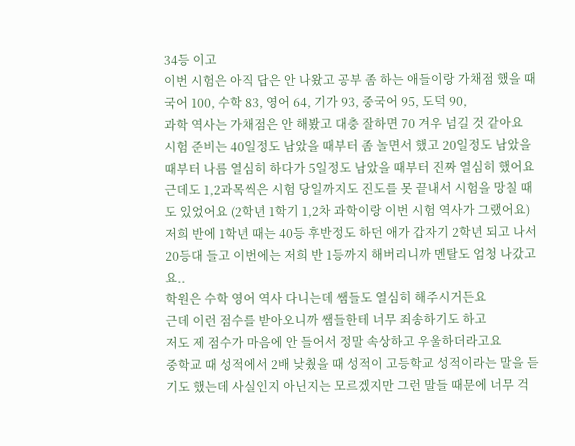34등 이고
이번 시험은 아직 답은 안 나왔고 공부 좀 하는 애들이랑 가채점 했을 때
국어 100, 수학 83, 영어 64, 기가 93, 중국어 95, 도덕 90,
과학 역사는 가채점은 안 해봤고 대충 잘하면 70 겨우 넘길 것 같아요
시험 준비는 40일정도 남았을 때부터 좀 놀면서 했고 20일정도 남았을 때부터 나름 열심히 하다가 5일정도 남았을 때부터 진짜 열심히 했어요
근데도 1,2과목씩은 시험 당일까지도 진도를 못 끝내서 시험을 망칠 때도 있었어요 (2학년 1학기 1,2차 과학이랑 이번 시험 역사가 그랬어요)
저희 반에 1학년 때는 40등 후반정도 하던 애가 갑자기 2학년 되고 나서 20등대 들고 이번에는 저희 반 1등까지 해버리니까 멘탈도 엄청 나갔고요..
학원은 수학 영어 역사 다니는데 쌤들도 열심히 해주시거든요
근데 이런 점수를 받아오니까 쌤들한테 너무 죄송하기도 하고
저도 제 점수가 마음에 안 들어서 정말 속상하고 우울하더라고요
중학교 때 성적에서 2배 낮췄을 때 성적이 고등학교 성적이라는 말을 듣기도 했는데 사실인지 아닌지는 모르겠지만 그런 말들 때문에 너무 걱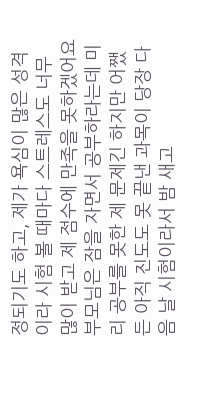정되기도 하고, 제가 욕심이 많은 성격이라 시험 볼 때마다 스트레스도 너무 많이 받고 제 점수에 만족을 못하겠어요
부모님은 잠을 자면서 공부하라는데 미리 공부를 못한 제 문제긴 하지만 어쨌든 아직 진도도 못 끝낸 과목이 당장 다음 날 시험이라서 밤 새고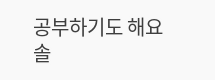공부하기도 해요
솔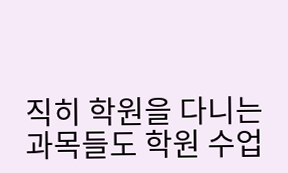직히 학원을 다니는 과목들도 학원 수업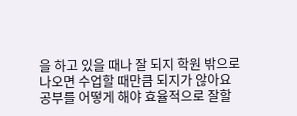을 하고 있을 때나 잘 되지 학원 밖으로 나오면 수업할 때만큼 되지가 않아요
공부를 어떻게 해야 효율적으로 잘할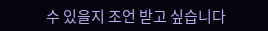수 있을지 조언 받고 싶습니다